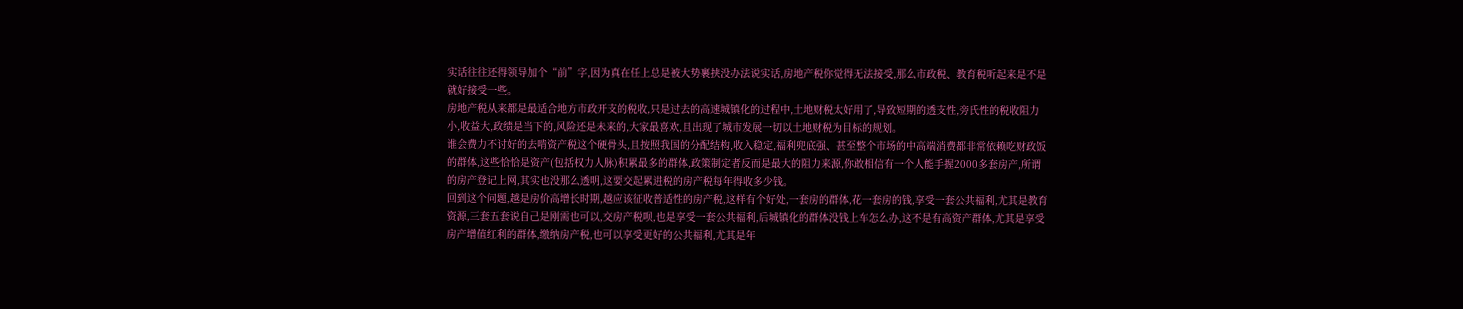实话往往还得领导加个“前”字,因为真在任上总是被大势裹挟没办法说实话,房地产税你觉得无法接受,那么市政税、教育税听起来是不是就好接受一些。
房地产税从来都是最适合地方市政开支的税收,只是过去的高速城镇化的过程中,土地财税太好用了,导致短期的透支性,旁氏性的税收阻力小,收益大,政绩是当下的,风险还是未来的,大家最喜欢,且出现了城市发展一切以土地财税为目标的规划。
谁会费力不讨好的去啃资产税这个硬骨头,且按照我国的分配结构,收入稳定,福利兜底强、甚至整个市场的中高端消费都非常依赖吃财政饭的群体,这些恰恰是资产(包括权力人脉)积累最多的群体,政策制定者反而是最大的阻力来源,你敢相信有一个人能手握2000多套房产,所谓的房产登记上网,其实也没那么透明,这要交起累进税的房产税每年得收多少钱。
回到这个问题,越是房价高增长时期,越应该征收普适性的房产税,这样有个好处,一套房的群体,花一套房的钱,享受一套公共福利,尤其是教育资源,三套五套说自己是刚需也可以,交房产税呗,也是享受一套公共福利,后城镇化的群体没钱上车怎么办,这不是有高资产群体,尤其是享受房产增值红利的群体,缴纳房产税,也可以享受更好的公共福利,尤其是年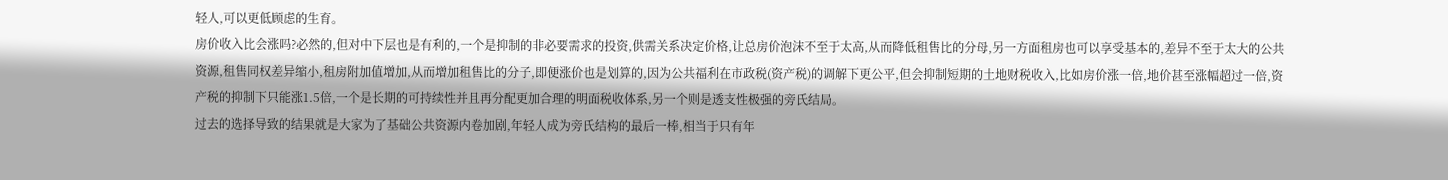轻人,可以更低顾虑的生育。
房价收入比会涨吗?必然的,但对中下层也是有利的,一个是抑制的非必要需求的投资,供需关系决定价格,让总房价泡沫不至于太高,从而降低租售比的分母,另一方面租房也可以享受基本的,差异不至于太大的公共资源,租售同权差异缩小,租房附加值增加,从而增加租售比的分子,即便涨价也是划算的,因为公共福利在市政税(资产税)的调解下更公平,但会抑制短期的土地财税收入,比如房价涨一倍,地价甚至涨幅超过一倍,资产税的抑制下只能涨1.5倍,一个是长期的可持续性并且再分配更加合理的明面税收体系,另一个则是透支性极强的旁氏结局。
过去的选择导致的结果就是大家为了基础公共资源内卷加剧,年轻人成为旁氏结构的最后一棒,相当于只有年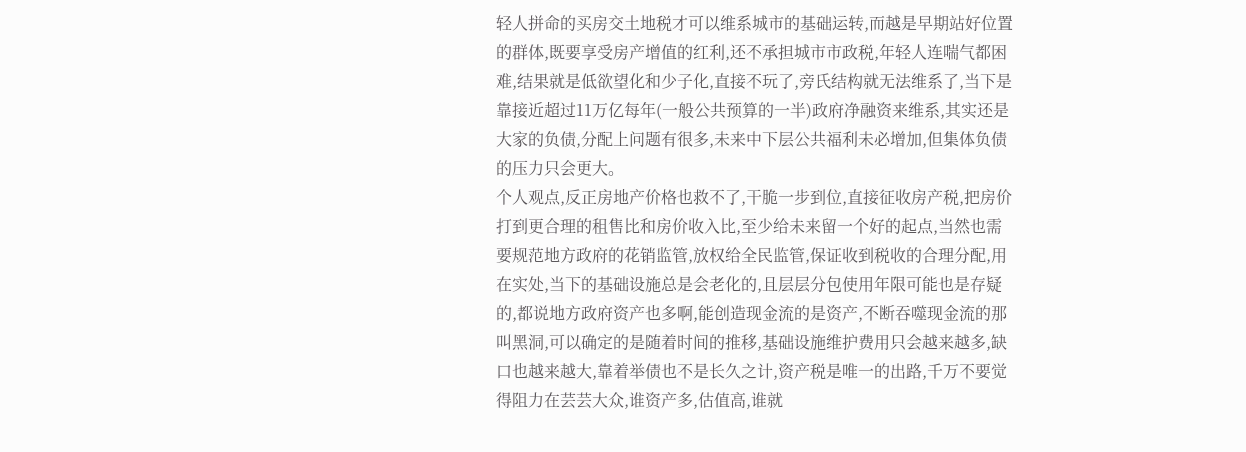轻人拼命的买房交土地税才可以维系城市的基础运转,而越是早期站好位置的群体,既要享受房产增值的红利,还不承担城市市政税,年轻人连喘气都困难,结果就是低欲望化和少子化,直接不玩了,旁氏结构就无法维系了,当下是靠接近超过11万亿每年(一般公共预算的一半)政府净融资来维系,其实还是大家的负债,分配上问题有很多,未来中下层公共福利未必增加,但集体负债的压力只会更大。
个人观点,反正房地产价格也救不了,干脆一步到位,直接征收房产税,把房价打到更合理的租售比和房价收入比,至少给未来留一个好的起点,当然也需要规范地方政府的花销监管,放权给全民监管,保证收到税收的合理分配,用在实处,当下的基础设施总是会老化的,且层层分包使用年限可能也是存疑的,都说地方政府资产也多啊,能创造现金流的是资产,不断吞噬现金流的那叫黑洞,可以确定的是随着时间的推移,基础设施维护费用只会越来越多,缺口也越来越大,靠着举债也不是长久之计,资产税是唯一的出路,千万不要觉得阻力在芸芸大众,谁资产多,估值高,谁就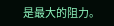是最大的阻力。